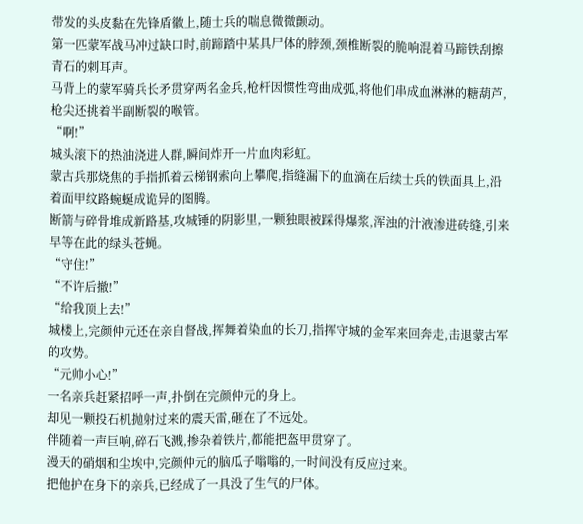带发的头皮黏在先锋盾徽上,随士兵的喘息微微颤动。
第一匹蒙军战马冲过缺口时,前蹄踏中某具尸体的脖颈,颈椎断裂的脆响混着马蹄铁刮擦青石的刺耳声。
马背上的蒙军骑兵长矛贯穿两名金兵,枪杆因惯性弯曲成弧,将他们串成血淋淋的糖葫芦,枪尖还挑着半副断裂的喉管。
“啊!”
城头滚下的热油浇进人群,瞬间炸开一片血肉彩虹。
蒙古兵那烧焦的手指抓着云梯钢索向上攀爬,指缝漏下的血滴在后续士兵的铁面具上,沿着面甲纹路蜿蜒成诡异的图腾。
断箭与碎骨堆成新路基,攻城锤的阴影里,一颗独眼被踩得爆浆,浑浊的汁液渗进砖缝,引来早等在此的绿头苍蝇。
“守住!”
“不许后撤!”
“给我顶上去!”
城楼上,完颜仲元还在亲自督战,挥舞着染血的长刀,指挥守城的金军来回奔走,击退蒙古军的攻势。
“元帅小心!”
一名亲兵赶紧招呼一声,扑倒在完颜仲元的身上。
却见一颗投石机抛射过来的震天雷,砸在了不远处。
伴随着一声巨响,碎石飞溅,掺杂着铁片,都能把盔甲贯穿了。
漫天的硝烟和尘埃中,完颜仲元的脑瓜子嗡嗡的,一时间没有反应过来。
把他护在身下的亲兵,已经成了一具没了生气的尸体。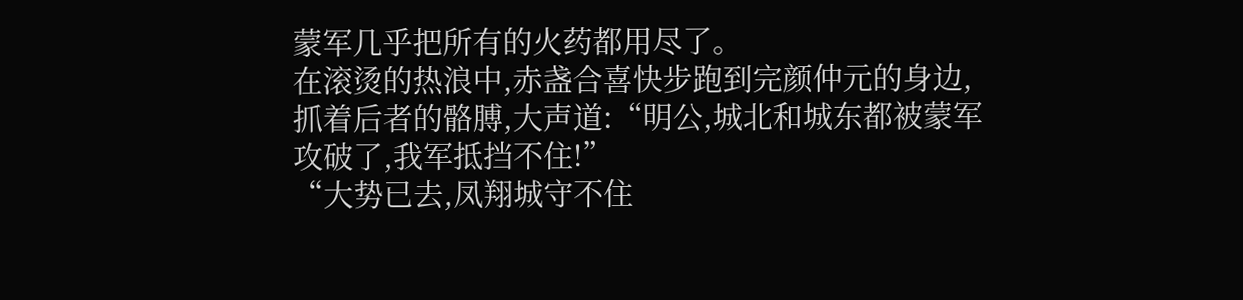蒙军几乎把所有的火药都用尽了。
在滚烫的热浪中,赤盏合喜快步跑到完颜仲元的身边,抓着后者的骼膊,大声道:“明公,城北和城东都被蒙军攻破了,我军抵挡不住!”
“大势已去,凤翔城守不住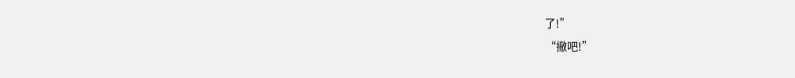了!”
“撤吧!”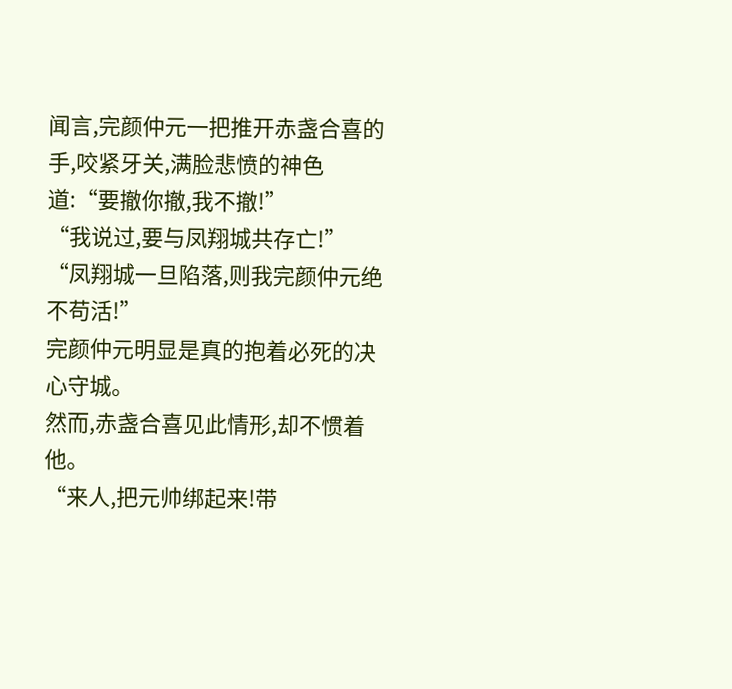闻言,完颜仲元一把推开赤盏合喜的手,咬紧牙关,满脸悲愤的神色道:“要撤你撤,我不撤!”
“我说过,要与凤翔城共存亡!”
“凤翔城一旦陷落,则我完颜仲元绝不苟活!”
完颜仲元明显是真的抱着必死的决心守城。
然而,赤盏合喜见此情形,却不惯着他。
“来人,把元帅绑起来!带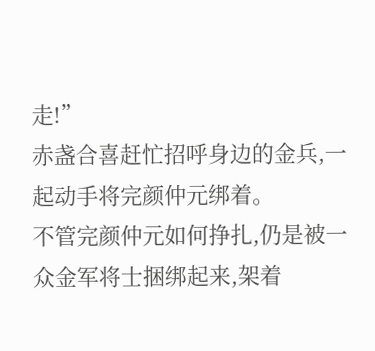走!”
赤盏合喜赶忙招呼身边的金兵,一起动手将完颜仲元绑着。
不管完颜仲元如何挣扎,仍是被一众金军将士捆绑起来,架着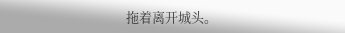拖着离开城头。